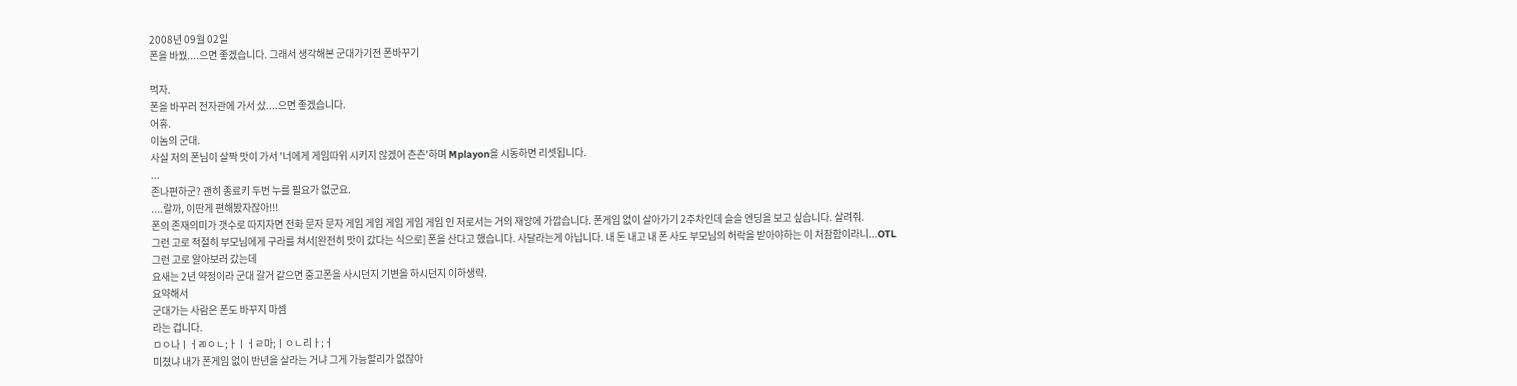2008년 09월 02일
폰을 바꿨....으면 좋겠습니다. 그래서 생각해본 군대가기전 폰바꾸기

먹자.
폰을 바꾸러 전자관에 가서 샀....으면 좋겠습니다.
어휴.
이놈의 군대.
사실 저의 폰님이 살짝 맛이 가서 '너에게 게임따위 시키지 않겠어 츤츤'하며 Mplayon을 시동하면 리셋됩니다.
...
존나편하군? 괜히 종료키 두번 누를 필요가 없군요.
....랄까, 이딴게 편해봤자잖아!!!
폰의 존재의미가 갯수로 따지자면 전화 문자 문자 게임 게임 게임 게임 게임 인 저로서는 거의 재앙에 가깝습니다. 폰게임 없이 살아가기 2주차인데 슬슬 엔딩을 보고 싶습니다. 살려줘.
그런 고로 적절히 부모님에게 구라를 쳐서[완전히 맛이 갔다는 식으로] 폰을 산다고 했습니다. 사달라는게 아닙니다. 내 돈 내고 내 폰 사도 부모님의 허락을 받아야하는 이 처참함이라니...OTL
그런 고로 알아보러 갔는데
요새는 2년 약정이라 군대 갈거 같으면 중고폰을 사시던지 기변을 하시던지 이하생략.
요약해서
군대가는 사람은 폰도 바꾸지 마셈
라는 겁니다.
ㅁㅇ나ㅣㅓㄻㅇㄴ;ㅏㅣㅓㄹ마;ㅣㅇㄴ리ㅏ;ㅓ
미쳤냐 내가 폰게임 없이 반년을 살라는 거냐 그게 가능할리가 없잖아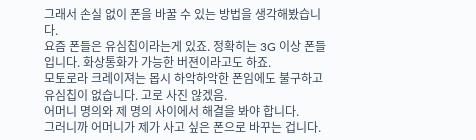그래서 손실 없이 폰을 바꿀 수 있는 방법을 생각해봤습니다.
요즘 폰들은 유심칩이라는게 있죠. 정확히는 3G 이상 폰들입니다. 화상통화가 가능한 버젼이라고도 하죠.
모토로라 크레이져는 몹시 하악하악한 폰임에도 불구하고 유심칩이 없습니다. 고로 사진 않겠음.
어머니 명의와 제 명의 사이에서 해결을 봐야 합니다.
그러니까 어머니가 제가 사고 싶은 폰으로 바꾸는 겁니다.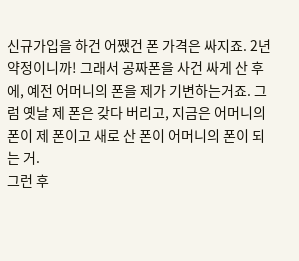신규가입을 하건 어쨌건 폰 가격은 싸지죠. 2년 약정이니까! 그래서 공짜폰을 사건 싸게 산 후에, 예전 어머니의 폰을 제가 기변하는거죠. 그럼 옛날 제 폰은 갖다 버리고, 지금은 어머니의 폰이 제 폰이고 새로 산 폰이 어머니의 폰이 되는 거.
그런 후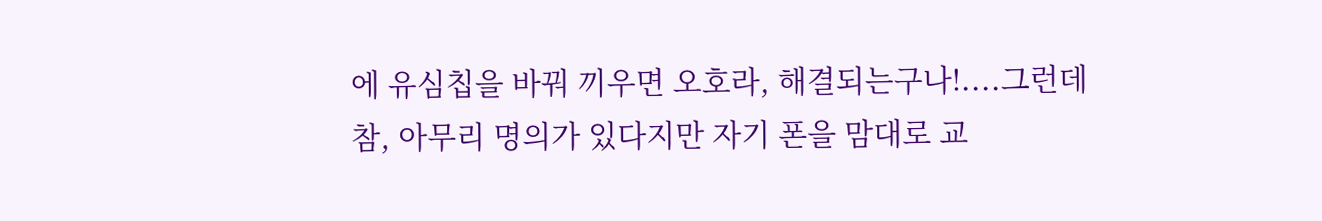에 유심칩을 바꿔 끼우면 오호라, 해결되는구나!....그런데 참, 아무리 명의가 있다지만 자기 폰을 맘대로 교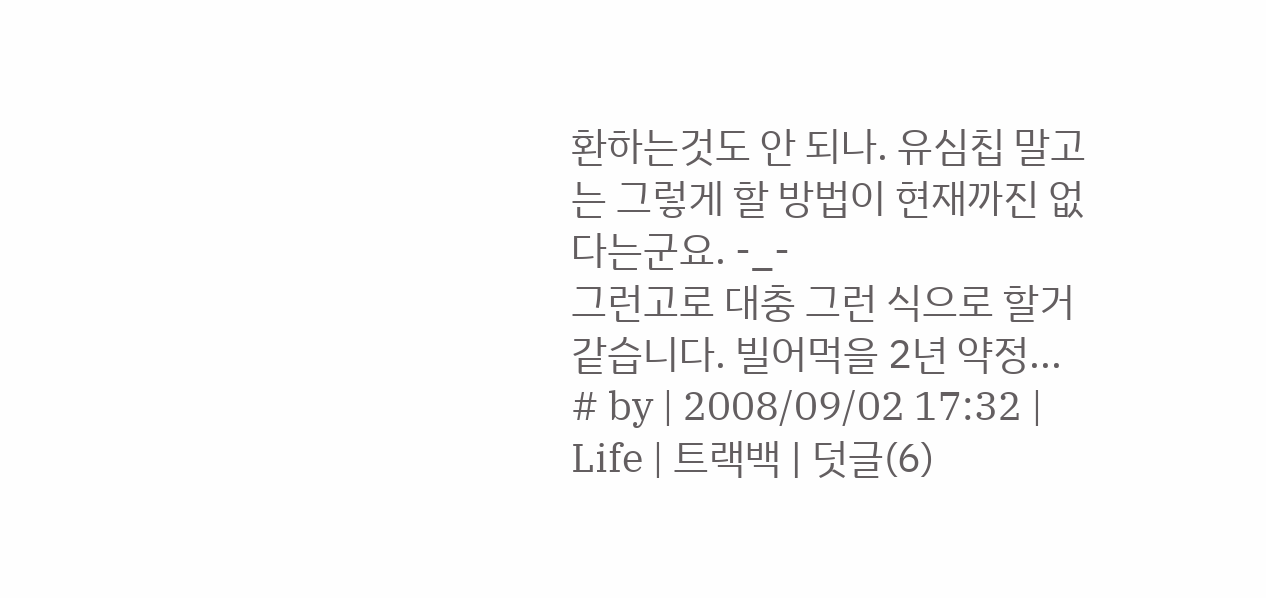환하는것도 안 되나. 유심칩 말고는 그렇게 할 방법이 현재까진 없다는군요. -_-
그런고로 대충 그런 식으로 할거 같습니다. 빌어먹을 2년 약정...
# by | 2008/09/02 17:32 | Life | 트랙백 | 덧글(6)